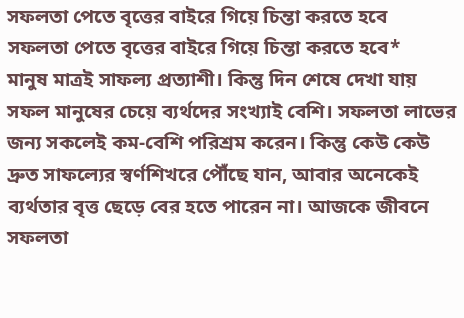সফলতা পেতে বৃত্তের বাইরে গিয়ে চিন্তা করতে হবে
সফলতা পেতে বৃত্তের বাইরে গিয়ে চিন্তা করতে হবে*
মানুষ মাত্রই সাফল্য প্রত্যাশী। কিন্তু দিন শেষে দেখা যায় সফল মানুষের চেয়ে ব্যর্থদের সংখ্যাই বেশি। সফলতা লাভের জন্য সকলেই কম-বেশি পরিশ্রম করেন। কিন্তু কেউ কেউ দ্রুত সাফল্যের স্বর্ণশিখরে পৌঁছে যান, আবার অনেকেই ব্যর্থতার বৃত্ত ছেড়ে বের হতে পারেন না। আজকে জীবনে সফলতা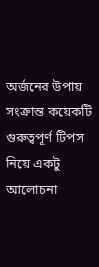অর্জনের উপায় সংক্রান্ত কয়েকটি গুরুত্বপূর্ণ টিপস নিয়ে একটু আলোচনা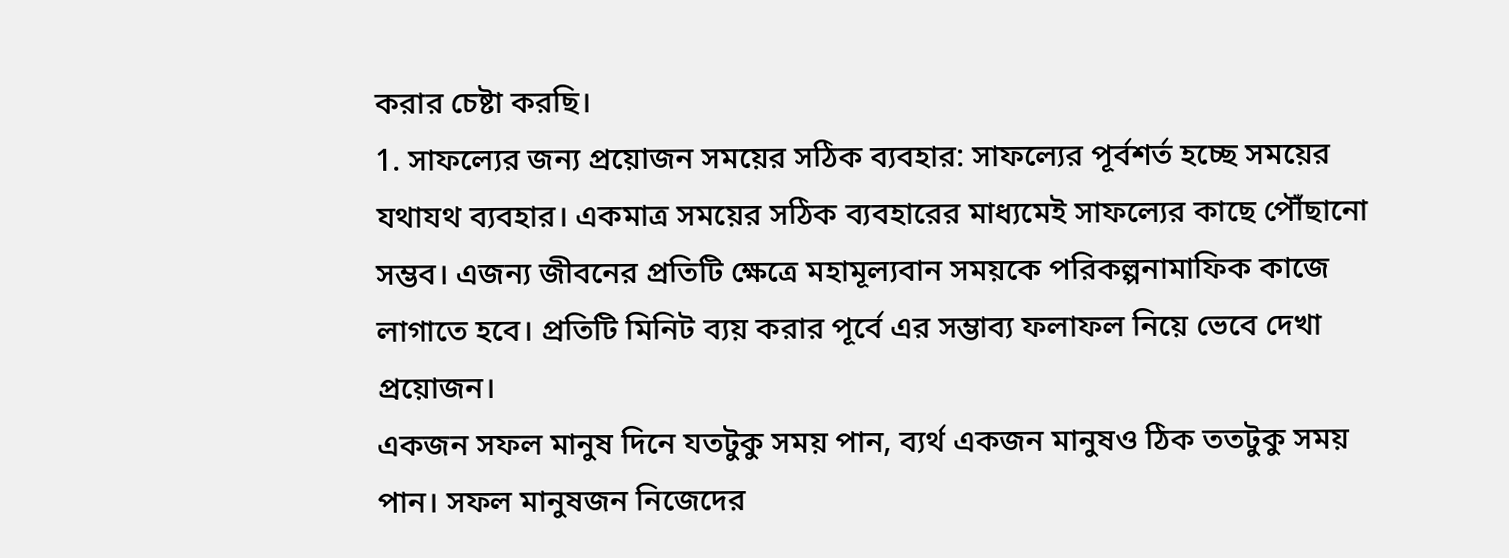করার চেষ্টা করছি।
1. সাফল্যের জন্য প্রয়োজন সময়ের সঠিক ব্যবহার: সাফল্যের পূর্বশর্ত হচ্ছে সময়ের যথাযথ ব্যবহার। একমাত্র সময়ের সঠিক ব্যবহারের মাধ্যমেই সাফল্যের কাছে পৌঁছানো সম্ভব। এজন্য জীবনের প্রতিটি ক্ষেত্রে মহামূল্যবান সময়কে পরিকল্পনামাফিক কাজে লাগাতে হবে। প্রতিটি মিনিট ব্যয় করার পূর্বে এর সম্ভাব্য ফলাফল নিয়ে ভেবে দেখা প্রয়োজন।
একজন সফল মানুষ দিনে যতটুকু সময় পান, ব্যর্থ একজন মানুষও ঠিক ততটুকু সময় পান। সফল মানুষজন নিজেদের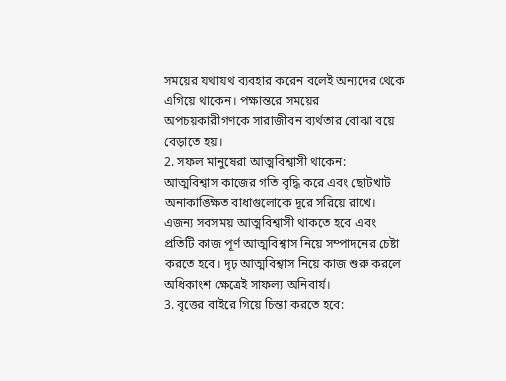সময়ের যথাযথ ব্যবহার করেন বলেই অন্যদের থেকে এগিয়ে থাকেন। পক্ষান্তরে সময়ের অপচয়কারীগণকে সারাজীবন ব্যর্থতার বোঝা বয়ে বেড়াতে হয়।
2. সফল মানুষেরা আত্মবিশ্বাসী থাকেন:
আত্মবিশ্বাস কাজের গতি বৃদ্ধি করে এবং ছোটখাট অনাকাঙ্ক্ষিত বাধাগুলোকে দূরে সরিয়ে রাখে। এজন্য সবসময় আত্মবিশ্বাসী থাকতে হবে এবং প্রতিটি কাজ পূর্ণ আত্মবিশ্বাস নিয়ে সম্পাদনের চেষ্টা করতে হবে। দৃঢ় আত্মবিশ্বাস নিয়ে কাজ শুরু করলে অধিকাংশ ক্ষেত্রেই সাফল্য অনিবার্য।
3. বৃত্তের বাইরে গিয়ে চিন্তা করতে হবে: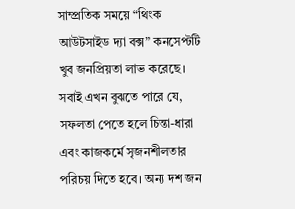সাম্প্রতিক সময়ে “থিংক আউটসাইড দ্যা বক্স” কনসেপ্টটি খুব জনপ্রিয়তা লাভ করেছে। সবাই এখন বুঝতে পারে যে, সফলতা পেতে হলে চিন্তা-ধারা এবং কাজকর্মে সৃজনশীলতার পরিচয় দিতে হবে। অন্য দশ জন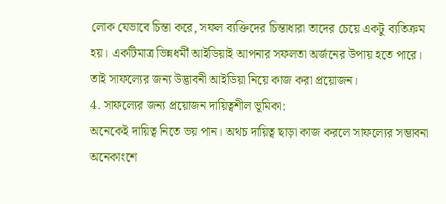লোক যেভাবে চিন্তা করে, সফল ব্যক্তিদের চিন্তাধারা তাদের চেয়ে একটু ব্যতিক্রম হয়। একটিমাত্র ভিন্নধর্মী আইডিয়াই আপনার সফলতা অর্জনের উপায় হতে পারে। তাই সাফল্যের জন্য উদ্ভাবনী আইডিয়া নিয়ে কাজ করা প্রয়োজন।
4. সাফল্যের জন্য প্রয়োজন দায়িত্বশীল ভূমিকা:
অনেকেই দায়িত্ব নিতে ভয় পান। অথচ দায়িত্ব ছাড়া কাজ করলে সাফল্যের সম্ভাবনা অনেকাংশে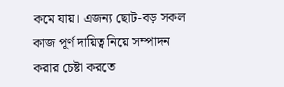কমে যায়। এজন্য ছোট-বড় সকল কাজ পূর্ণ দায়িত্ব নিয়ে সম্পাদন করার চেষ্টা করতে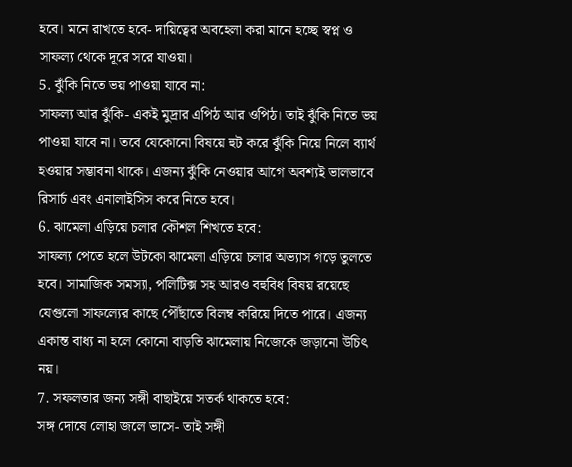হবে। মনে রাখতে হবে- দায়িত্বের অবহেলা করা মানে হচ্ছে স্বপ্ন ও সাফল্য থেকে দূরে সরে যাওয়া।
5. ঝুঁকি নিতে ভয় পাওয়া যাবে না:
সাফল্য আর ঝুঁকি- একই মুদ্রার এপিঠ আর ওপিঠ। তাই ঝুঁকি নিতে ভয় পাওয়া যাবে না। তবে যেকোনো বিষয়ে হুট করে ঝুঁকি নিয়ে নিলে ব্যার্থ হওয়ার সম্ভাবনা থাকে। এজন্য ঝুঁকি নেওয়ার আগে অবশ্যই ভালভাবে রিসার্চ এবং এনালাইসিস করে নিতে হবে।
6. ঝামেলা এড়িয়ে চলার কৌশল শিখতে হবে:
সাফল্য পেতে হলে উটকো ঝামেলা এড়িয়ে চলার অভ্যাস গড়ে তুলতে হবে। সামাজিক সমস্যা, পলিটিক্স সহ আরও বহুবিধ বিষয় রয়েছে যেগুলো সাফল্যের কাছে পৌঁছাতে বিলম্ব করিয়ে দিতে পারে। এজন্য একান্ত বাধ্য না হলে কোনো বাড়তি ঝামেলায় নিজেকে জড়ানো উচিৎ নয়।
7. সফলতার জন্য সঙ্গী বাছাইয়ে সতর্ক থাকতে হবে:
সঙ্গ দোষে লোহা জলে ভাসে- তাই সঙ্গী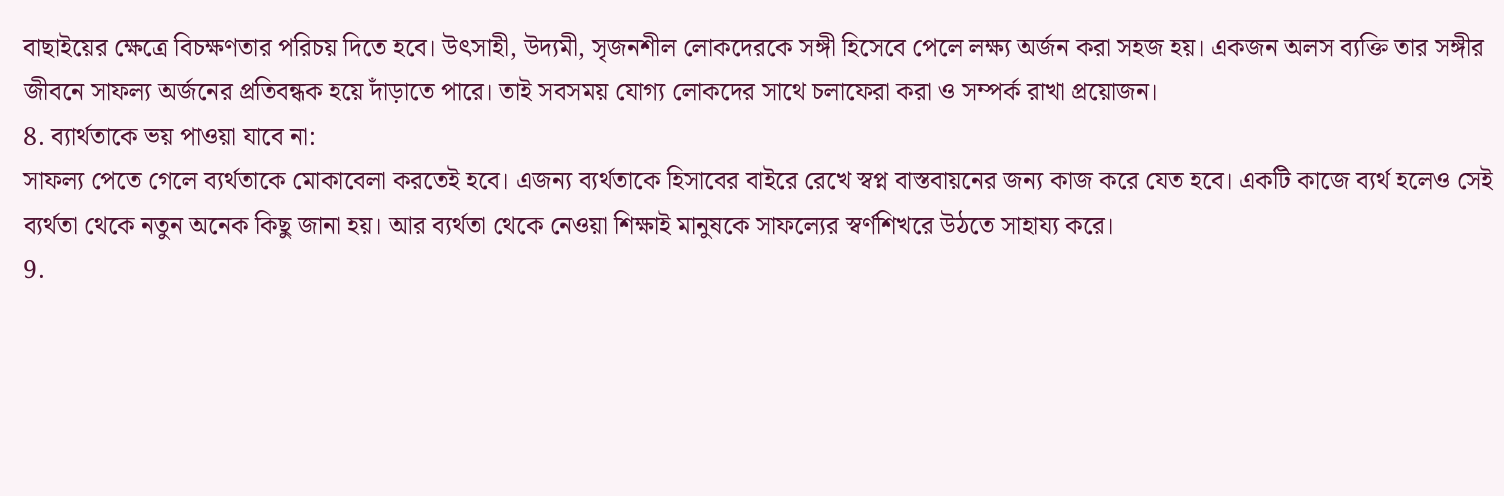বাছাইয়ের ক্ষেত্রে বিচক্ষণতার পরিচয় দিতে হবে। উৎসাহী, উদ্যমী, সৃজনশীল লোকদেরকে সঙ্গী হিসেবে পেলে লক্ষ্য অর্জন করা সহজ হয়। একজন অলস ব্যক্তি তার সঙ্গীর জীবনে সাফল্য অর্জনের প্রতিবন্ধক হয়ে দাঁড়াতে পারে। তাই সবসময় যোগ্য লোকদের সাথে চলাফেরা করা ও সম্পর্ক রাখা প্রয়োজন।
8. ব্যার্থতাকে ভয় পাওয়া যাবে না:
সাফল্য পেতে গেলে ব্যর্থতাকে মোকাবেলা করতেই হবে। এজন্য ব্যর্থতাকে হিসাবের বাইরে রেখে স্বপ্ন বাস্তবায়নের জন্য কাজ করে যেত হবে। একটি কাজে ব্যর্থ হলেও সেই ব্যর্থতা থেকে নতুন অনেক কিছু জানা হয়। আর ব্যর্থতা থেকে নেওয়া শিক্ষাই মানুষকে সাফল্যের স্বর্ণশিখরে উঠতে সাহায্য করে।
9.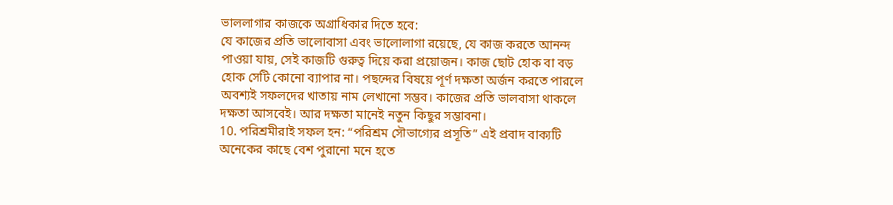ভাললাগার কাজকে অগ্রাধিকার দিতে হবে:
যে কাজের প্রতি ভালোবাসা এবং ভালোলাগা রয়েছে, যে কাজ করতে আনন্দ পাওয়া যায়, সেই কাজটি গুরুত্ব দিয়ে করা প্রয়োজন। কাজ ছোট হোক বা বড় হোক সেটি কোনো ব্যাপার না। পছন্দের বিষয়ে পূর্ণ দক্ষতা অর্জন করতে পারলে অবশ্যই সফলদের খাতায় নাম লেখানো সম্ভব। কাজের প্রতি ভালবাসা থাকলে দক্ষতা আসবেই। আর দক্ষতা মানেই নতুন কিছুর সম্ভাবনা।
10. পরিশ্রমীরাই সফল হন: “পরিশ্রম সৌভাগ্যের প্রসূতি” এই প্রবাদ বাক্যটি অনেকের কাছে বেশ পুরানো মনে হতে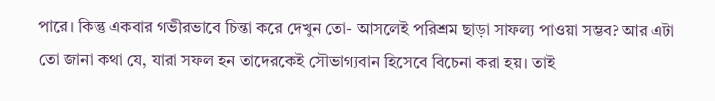পারে। কিন্তু একবার গভীরভাবে চিন্তা করে দেখুন তো- আসলেই পরিশ্রম ছাড়া সাফল্য পাওয়া সম্ভব? আর এটা তো জানা কথা যে, যারা সফল হন তাদেরকেই সৌভাগ্যবান হিসেবে বিচেনা করা হয়। তাই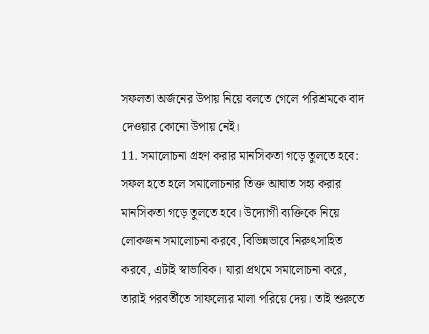সফলতা অর্জনের উপায় নিয়ে বলতে গেলে পরিশ্রমকে বাদ দেওয়ার কোনো উপায় নেই।
11. সমালোচনা গ্রহণ করার মানসিকতা গড়ে তুলতে হবে: সফল হতে হলে সমালোচনার তিক্ত আঘাত সহ্য করার মানসিকতা গড়ে তুলতে হবে। উদ্যোগী ব্যক্তিকে নিয়ে লোকজন সমালোচনা করবে, বিভিন্নভাবে নিরুৎসাহিত করবে, এটাই স্বাভাবিক। যারা প্রথমে সমালোচনা করে, তারাই পরবর্তীতে সাফল্যের মালা পরিয়ে দেয়। তাই শুরুতে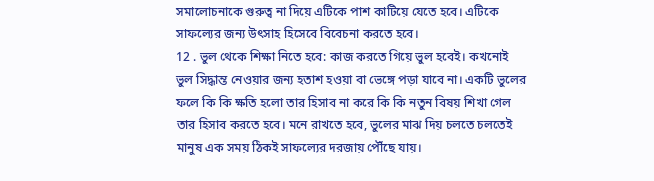সমালোচনাকে গুরুত্ব না দিয়ে এটিকে পাশ কাটিয়ে যেতে হবে। এটিকে সাফল্যের জন্য উৎসাহ হিসেবে বিবেচনা করতে হবে।
12 . ভুল থেকে শিক্ষা নিতে হবে: কাজ করতে গিয়ে ভুল হবেই। কখনোই ভুল সিদ্ধান্ত নেওয়ার জন্য হতাশ হওয়া বা ভেঙ্গে পড়া যাবে না। একটি ভুলের ফলে কি কি ক্ষতি হলো তার হিসাব না করে কি কি নতুন বিষয় শিখা গেল তার হিসাব করতে হবে। মনে রাখতে হবে, ভুলের মাঝ দিয় চলতে চলতেই মানুষ এক সময় ঠিকই সাফল্যের দরজায় পৌঁছে যায়।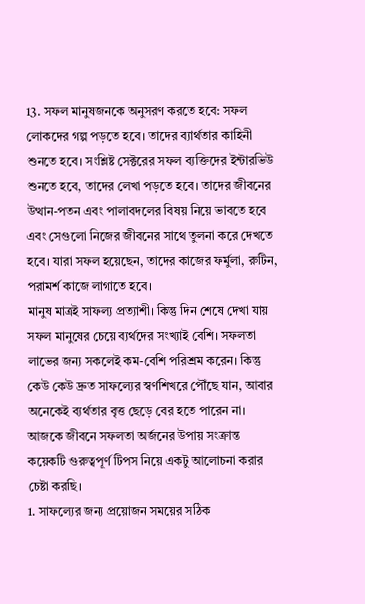13. সফল মানুষজনকে অনুসরণ করতে হবে: সফল লোকদের গল্প পড়তে হবে। তাদের ব্যার্থতার কাহিনী শুনতে হবে। সংশ্লিষ্ট সেক্টরের সফল ব্যক্তিদের ইন্টারভিউ শুনতে হবে, তাদের লেখা পড়তে হবে। তাদের জীবনের উত্থান-পতন এবং পালাবদলের বিষয় নিয়ে ভাবতে হবে এবং সেগুলো নিজের জীবনের সাথে তুলনা করে দেখতে হবে। যারা সফল হয়েছেন, তাদের কাজের ফর্মুলা, রুটিন, পরামর্শ কাজে লাগাতে হবে।
মানুষ মাত্রই সাফল্য প্রত্যাশী। কিন্তু দিন শেষে দেখা যায় সফল মানুষের চেয়ে ব্যর্থদের সংখ্যাই বেশি। সফলতা লাভের জন্য সকলেই কম-বেশি পরিশ্রম করেন। কিন্তু কেউ কেউ দ্রুত সাফল্যের স্বর্ণশিখরে পৌঁছে যান, আবার অনেকেই ব্যর্থতার বৃত্ত ছেড়ে বের হতে পারেন না। আজকে জীবনে সফলতা অর্জনের উপায় সংক্রান্ত কয়েকটি গুরুত্বপূর্ণ টিপস নিয়ে একটু আলোচনা করার চেষ্টা করছি।
1. সাফল্যের জন্য প্রয়োজন সময়ের সঠিক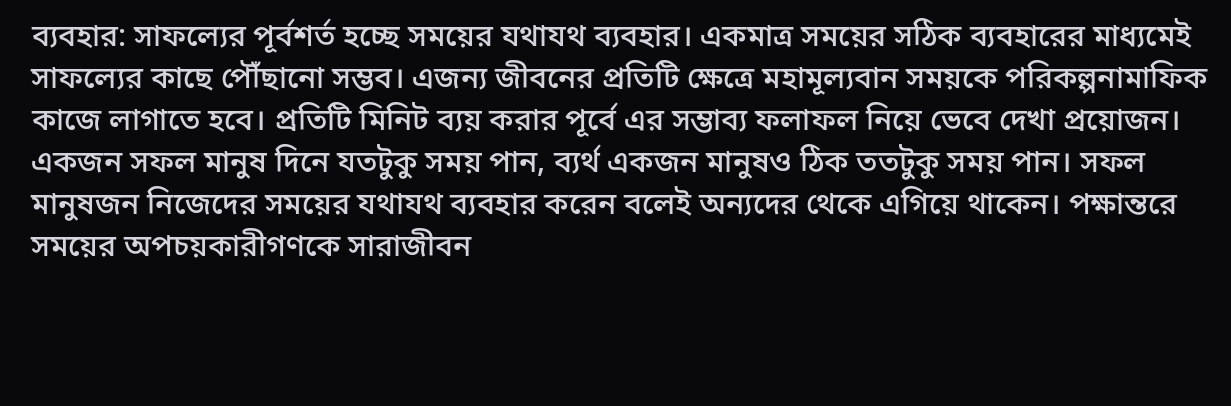ব্যবহার: সাফল্যের পূর্বশর্ত হচ্ছে সময়ের যথাযথ ব্যবহার। একমাত্র সময়ের সঠিক ব্যবহারের মাধ্যমেই সাফল্যের কাছে পৌঁছানো সম্ভব। এজন্য জীবনের প্রতিটি ক্ষেত্রে মহামূল্যবান সময়কে পরিকল্পনামাফিক কাজে লাগাতে হবে। প্রতিটি মিনিট ব্যয় করার পূর্বে এর সম্ভাব্য ফলাফল নিয়ে ভেবে দেখা প্রয়োজন।
একজন সফল মানুষ দিনে যতটুকু সময় পান, ব্যর্থ একজন মানুষও ঠিক ততটুকু সময় পান। সফল মানুষজন নিজেদের সময়ের যথাযথ ব্যবহার করেন বলেই অন্যদের থেকে এগিয়ে থাকেন। পক্ষান্তরে সময়ের অপচয়কারীগণকে সারাজীবন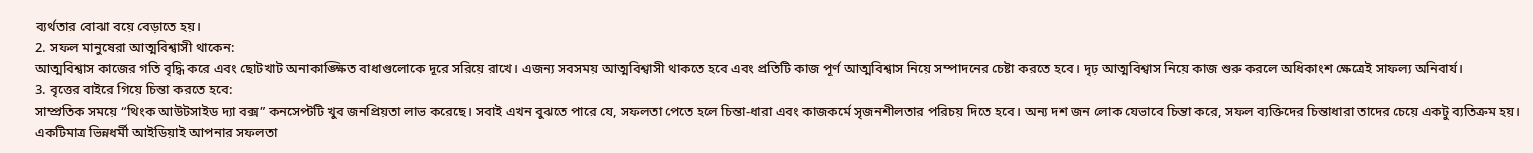ব্যর্থতার বোঝা বয়ে বেড়াতে হয়।
2. সফল মানুষেরা আত্মবিশ্বাসী থাকেন:
আত্মবিশ্বাস কাজের গতি বৃদ্ধি করে এবং ছোটখাট অনাকাঙ্ক্ষিত বাধাগুলোকে দূরে সরিয়ে রাখে। এজন্য সবসময় আত্মবিশ্বাসী থাকতে হবে এবং প্রতিটি কাজ পূর্ণ আত্মবিশ্বাস নিয়ে সম্পাদনের চেষ্টা করতে হবে। দৃঢ় আত্মবিশ্বাস নিয়ে কাজ শুরু করলে অধিকাংশ ক্ষেত্রেই সাফল্য অনিবার্য।
3. বৃত্তের বাইরে গিয়ে চিন্তা করতে হবে:
সাম্প্রতিক সময়ে “থিংক আউটসাইড দ্যা বক্স” কনসেপ্টটি খুব জনপ্রিয়তা লাভ করেছে। সবাই এখন বুঝতে পারে যে, সফলতা পেতে হলে চিন্তা-ধারা এবং কাজকর্মে সৃজনশীলতার পরিচয় দিতে হবে। অন্য দশ জন লোক যেভাবে চিন্তা করে, সফল ব্যক্তিদের চিন্তাধারা তাদের চেয়ে একটু ব্যতিক্রম হয়। একটিমাত্র ভিন্নধর্মী আইডিয়াই আপনার সফলতা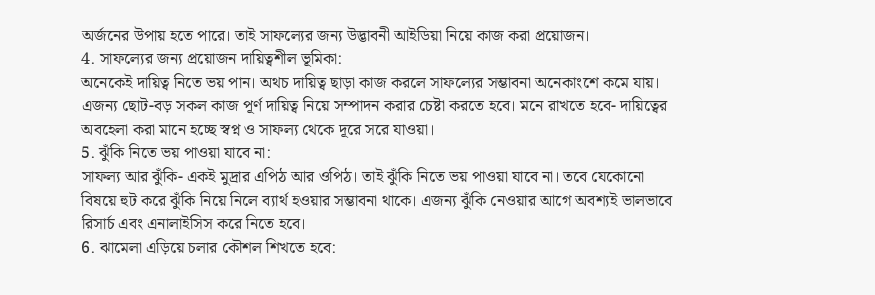অর্জনের উপায় হতে পারে। তাই সাফল্যের জন্য উদ্ভাবনী আইডিয়া নিয়ে কাজ করা প্রয়োজন।
4. সাফল্যের জন্য প্রয়োজন দায়িত্বশীল ভূমিকা:
অনেকেই দায়িত্ব নিতে ভয় পান। অথচ দায়িত্ব ছাড়া কাজ করলে সাফল্যের সম্ভাবনা অনেকাংশে কমে যায়। এজন্য ছোট-বড় সকল কাজ পূর্ণ দায়িত্ব নিয়ে সম্পাদন করার চেষ্টা করতে হবে। মনে রাখতে হবে- দায়িত্বের অবহেলা করা মানে হচ্ছে স্বপ্ন ও সাফল্য থেকে দূরে সরে যাওয়া।
5. ঝুঁকি নিতে ভয় পাওয়া যাবে না:
সাফল্য আর ঝুঁকি- একই মুদ্রার এপিঠ আর ওপিঠ। তাই ঝুঁকি নিতে ভয় পাওয়া যাবে না। তবে যেকোনো বিষয়ে হুট করে ঝুঁকি নিয়ে নিলে ব্যার্থ হওয়ার সম্ভাবনা থাকে। এজন্য ঝুঁকি নেওয়ার আগে অবশ্যই ভালভাবে রিসার্চ এবং এনালাইসিস করে নিতে হবে।
6. ঝামেলা এড়িয়ে চলার কৌশল শিখতে হবে: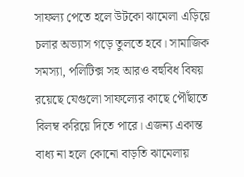সাফল্য পেতে হলে উটকো ঝামেলা এড়িয়ে চলার অভ্যাস গড়ে তুলতে হবে। সামাজিক সমস্যা, পলিটিক্স সহ আরও বহুবিধ বিষয় রয়েছে যেগুলো সাফল্যের কাছে পৌঁছাতে বিলম্ব করিয়ে দিতে পারে। এজন্য একান্ত বাধ্য না হলে কোনো বাড়তি ঝামেলায়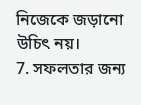নিজেকে জড়ানো উচিৎ নয়।
7. সফলতার জন্য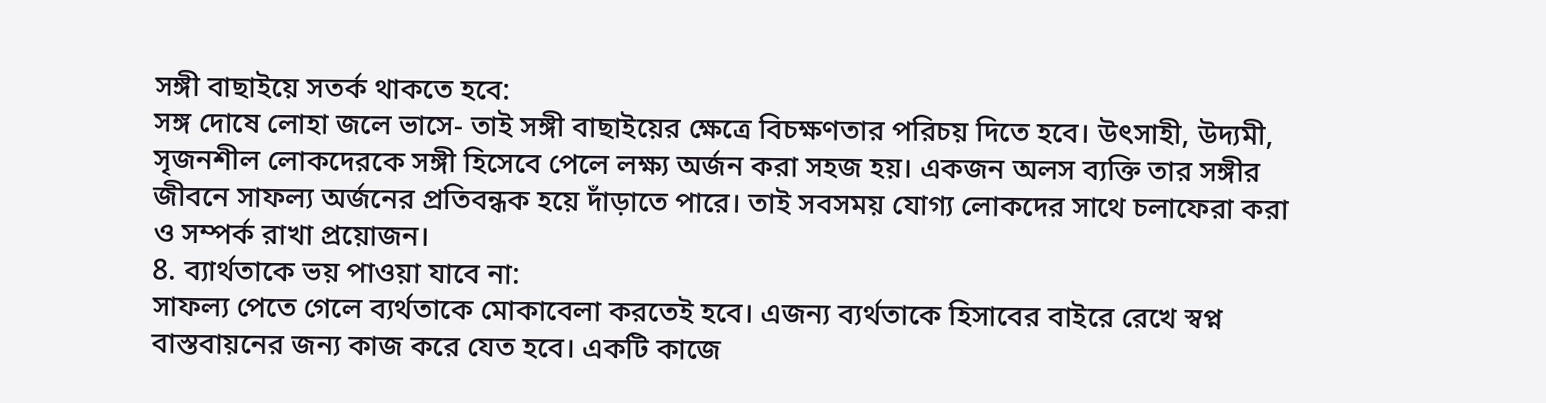সঙ্গী বাছাইয়ে সতর্ক থাকতে হবে:
সঙ্গ দোষে লোহা জলে ভাসে- তাই সঙ্গী বাছাইয়ের ক্ষেত্রে বিচক্ষণতার পরিচয় দিতে হবে। উৎসাহী, উদ্যমী, সৃজনশীল লোকদেরকে সঙ্গী হিসেবে পেলে লক্ষ্য অর্জন করা সহজ হয়। একজন অলস ব্যক্তি তার সঙ্গীর জীবনে সাফল্য অর্জনের প্রতিবন্ধক হয়ে দাঁড়াতে পারে। তাই সবসময় যোগ্য লোকদের সাথে চলাফেরা করা ও সম্পর্ক রাখা প্রয়োজন।
8. ব্যার্থতাকে ভয় পাওয়া যাবে না:
সাফল্য পেতে গেলে ব্যর্থতাকে মোকাবেলা করতেই হবে। এজন্য ব্যর্থতাকে হিসাবের বাইরে রেখে স্বপ্ন বাস্তবায়নের জন্য কাজ করে যেত হবে। একটি কাজে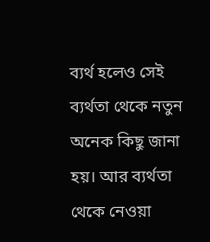ব্যর্থ হলেও সেই ব্যর্থতা থেকে নতুন অনেক কিছু জানা হয়। আর ব্যর্থতা থেকে নেওয়া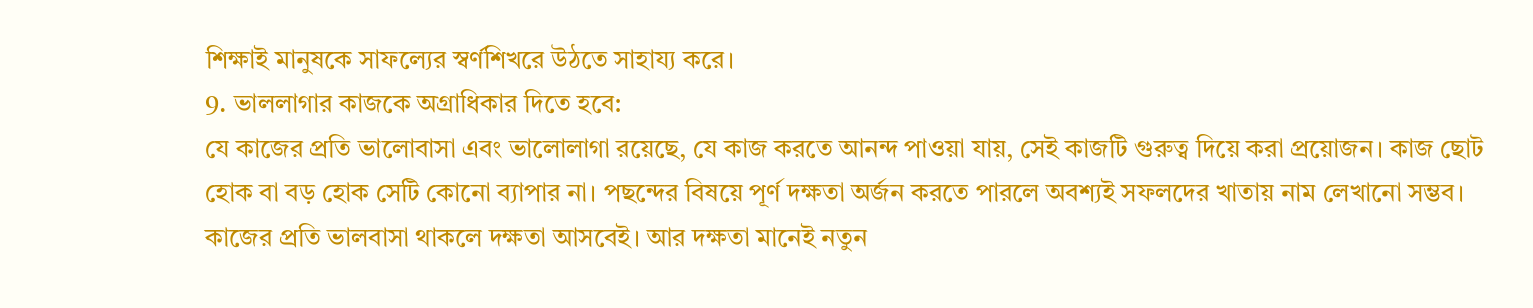শিক্ষাই মানুষকে সাফল্যের স্বর্ণশিখরে উঠতে সাহায্য করে।
9. ভাললাগার কাজকে অগ্রাধিকার দিতে হবে:
যে কাজের প্রতি ভালোবাসা এবং ভালোলাগা রয়েছে, যে কাজ করতে আনন্দ পাওয়া যায়, সেই কাজটি গুরুত্ব দিয়ে করা প্রয়োজন। কাজ ছোট হোক বা বড় হোক সেটি কোনো ব্যাপার না। পছন্দের বিষয়ে পূর্ণ দক্ষতা অর্জন করতে পারলে অবশ্যই সফলদের খাতায় নাম লেখানো সম্ভব। কাজের প্রতি ভালবাসা থাকলে দক্ষতা আসবেই। আর দক্ষতা মানেই নতুন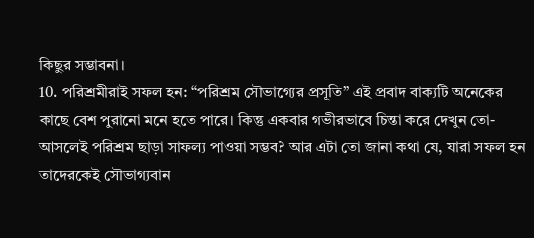কিছুর সম্ভাবনা।
10. পরিশ্রমীরাই সফল হন: “পরিশ্রম সৌভাগ্যের প্রসূতি” এই প্রবাদ বাক্যটি অনেকের কাছে বেশ পুরানো মনে হতে পারে। কিন্তু একবার গভীরভাবে চিন্তা করে দেখুন তো- আসলেই পরিশ্রম ছাড়া সাফল্য পাওয়া সম্ভব? আর এটা তো জানা কথা যে, যারা সফল হন তাদেরকেই সৌভাগ্যবান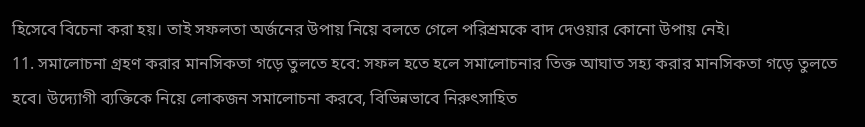হিসেবে বিচেনা করা হয়। তাই সফলতা অর্জনের উপায় নিয়ে বলতে গেলে পরিশ্রমকে বাদ দেওয়ার কোনো উপায় নেই।
11. সমালোচনা গ্রহণ করার মানসিকতা গড়ে তুলতে হবে: সফল হতে হলে সমালোচনার তিক্ত আঘাত সহ্য করার মানসিকতা গড়ে তুলতে হবে। উদ্যোগী ব্যক্তিকে নিয়ে লোকজন সমালোচনা করবে, বিভিন্নভাবে নিরুৎসাহিত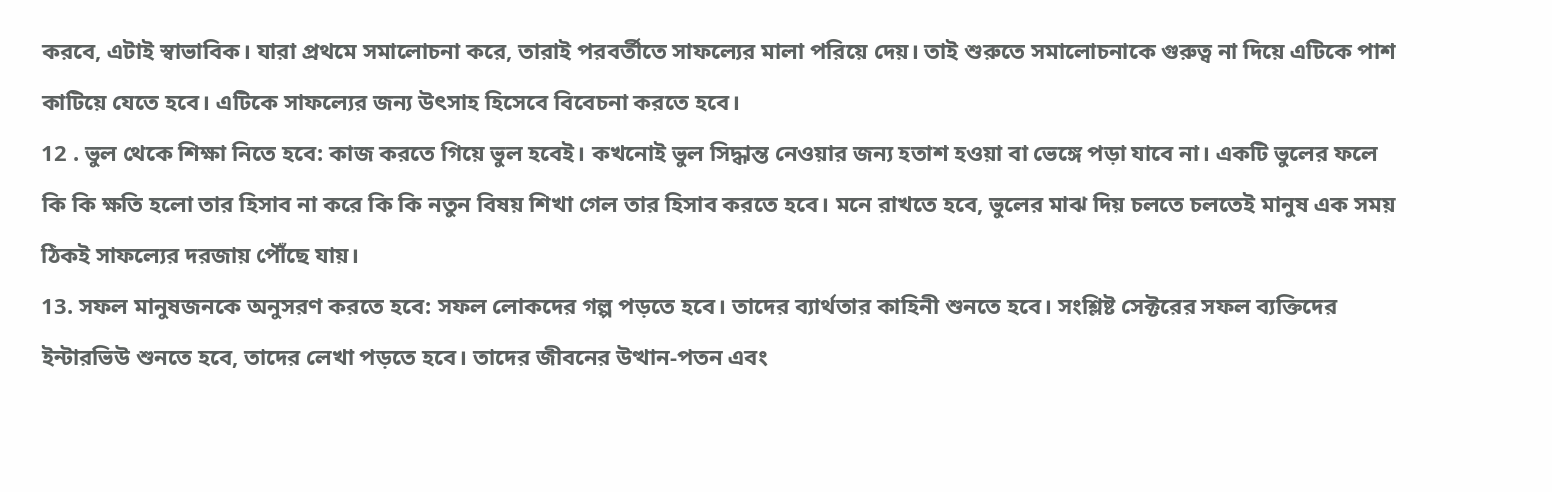করবে, এটাই স্বাভাবিক। যারা প্রথমে সমালোচনা করে, তারাই পরবর্তীতে সাফল্যের মালা পরিয়ে দেয়। তাই শুরুতে সমালোচনাকে গুরুত্ব না দিয়ে এটিকে পাশ কাটিয়ে যেতে হবে। এটিকে সাফল্যের জন্য উৎসাহ হিসেবে বিবেচনা করতে হবে।
12 . ভুল থেকে শিক্ষা নিতে হবে: কাজ করতে গিয়ে ভুল হবেই। কখনোই ভুল সিদ্ধান্ত নেওয়ার জন্য হতাশ হওয়া বা ভেঙ্গে পড়া যাবে না। একটি ভুলের ফলে কি কি ক্ষতি হলো তার হিসাব না করে কি কি নতুন বিষয় শিখা গেল তার হিসাব করতে হবে। মনে রাখতে হবে, ভুলের মাঝ দিয় চলতে চলতেই মানুষ এক সময় ঠিকই সাফল্যের দরজায় পৌঁছে যায়।
13. সফল মানুষজনকে অনুসরণ করতে হবে: সফল লোকদের গল্প পড়তে হবে। তাদের ব্যার্থতার কাহিনী শুনতে হবে। সংশ্লিষ্ট সেক্টরের সফল ব্যক্তিদের ইন্টারভিউ শুনতে হবে, তাদের লেখা পড়তে হবে। তাদের জীবনের উত্থান-পতন এবং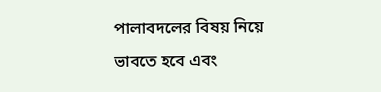পালাবদলের বিষয় নিয়ে ভাবতে হবে এবং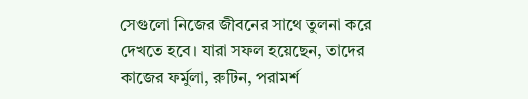সেগুলো নিজের জীবনের সাথে তুলনা করে দেখতে হবে। যারা সফল হয়েছেন, তাদের কাজের ফর্মুলা, রুটিন, পরামর্শ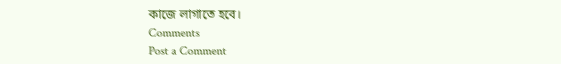কাজে লাগাতে হবে।
Comments
Post a Comment